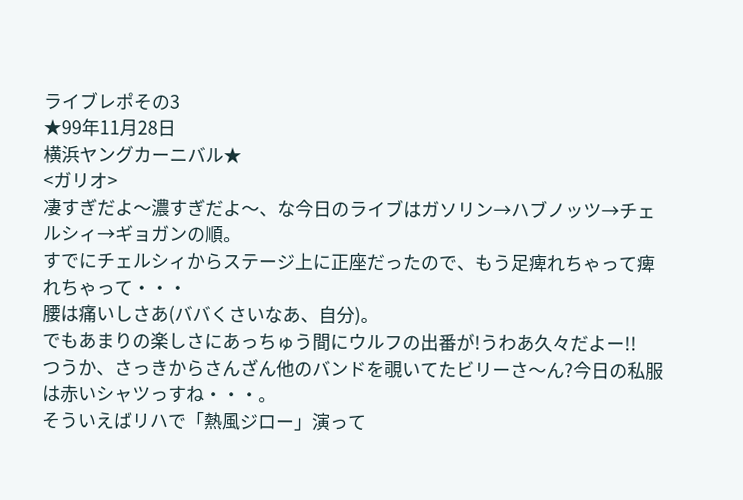ライブレポその3
★99年11月28日
横浜ヤングカーニバル★
<ガリオ>
凄すぎだよ〜濃すぎだよ〜、な今日のライブはガソリン→ハブノッツ→チェルシィ→ギョガンの順。
すでにチェルシィからステージ上に正座だったので、もう足痺れちゃって痺れちゃって・・・
腰は痛いしさあ(ババくさいなあ、自分)。
でもあまりの楽しさにあっちゅう間にウルフの出番が!うわあ久々だよー!!
つうか、さっきからさんざん他のバンドを覗いてたビリーさ〜ん?今日の私服は赤いシャツっすね・・・。
そういえばリハで「熱風ジロー」演って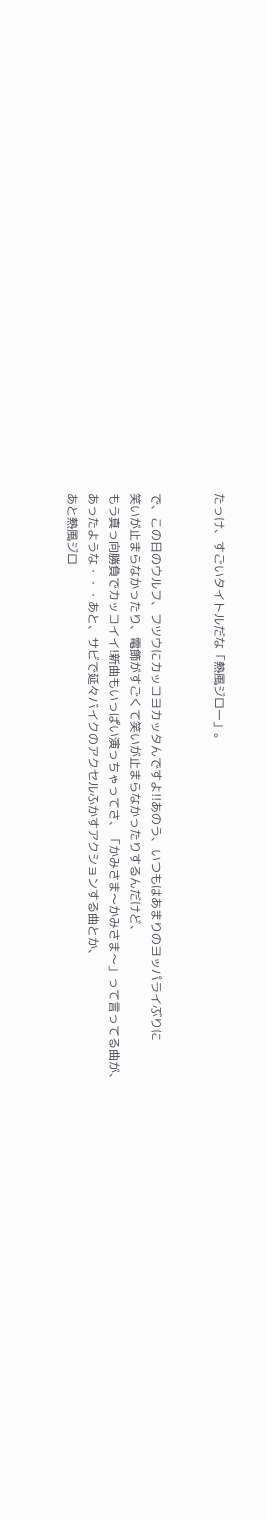たっけ、すごいタイトルだな「熱風ジロー」。


で、この日のウルフ、フツウにカッコヨカッタんですよ!!あのう、いつもはあまりのヨッパライぶりに
笑いが止まらなかったり、電飾がすごくて笑いが止まらなかったりするんだけど、
もう真っ向勝負でカッコイイ!新曲もいっぱい演っちゃってさ、「かみさま〜かみさま〜」って言ってる曲が、
あったような・・・あと、サビで延々バイクのアクセルふかすアクションする曲とか、
あと熱風ジロ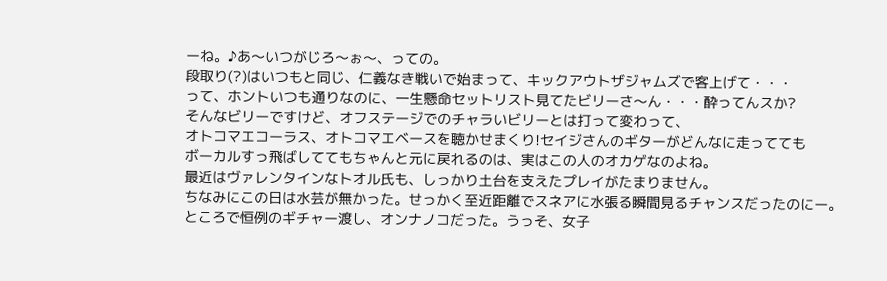ーね。♪あ〜いつがじろ〜ぉ〜、っての。
段取り(?)はいつもと同じ、仁義なき戦いで始まって、キックアウトザジャムズで客上げて・・・
って、ホントいつも通りなのに、一生懸命セットリスト見てたビリーさ〜ん・・・酔ってんスか?
そんなビリーですけど、オフステージでのチャラいビリーとは打って変わって、
オトコマエコーラス、オトコマエベースを聴かせまくり!セイジさんのギターがどんなに走ってても
ボーカルすっ飛ばしててもちゃんと元に戻れるのは、実はこの人のオカゲなのよね。
最近はヴァレンタインなトオル氏も、しっかり土台を支えたプレイがたまりません。
ちなみにこの日は水芸が無かった。せっかく至近距離でスネアに水張る瞬間見るチャンスだったのにー。
ところで恒例のギチャー渡し、オンナノコだった。うっそ、女子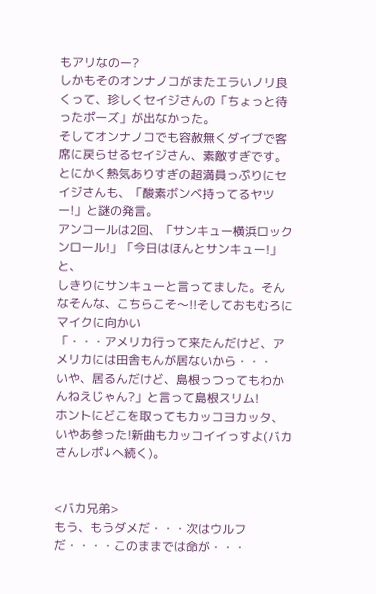もアリなのー?
しかもそのオンナノコがまたエラいノリ良くって、珍しくセイジさんの「ちょっと待ったポーズ」が出なかった。
そしてオンナノコでも容赦無くダイブで客席に戻らせるセイジさん、素敵すぎです。
とにかく熱気ありすぎの超満員っぷりにセイジさんも、「酸素ボンベ持ってるヤツー!」と謎の発言。
アンコールは2回、「サンキュー横浜ロックンロール!」「今日はほんとサンキュー!」と、
しきりにサンキューと言ってました。そんなそんな、こちらこそ〜!!そしておもむろにマイクに向かい
「・・・アメリカ行って来たんだけど、アメリカには田舎もんが居ないから・・・
いや、居るんだけど、島根っつってもわかんねえじゃん?」と言って島根スリム!
ホントにどこを取ってもカッコヨカッタ、いやあ参った!新曲もカッコイイっすよ(バカさんレポ↓へ続く)。


<バカ兄弟>
もう、もうダメだ・・・次はウルフだ・・・・このままでは命が・・・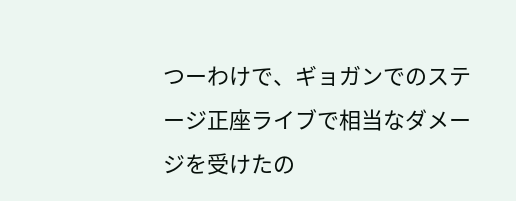つーわけで、ギョガンでのステージ正座ライブで相当なダメージを受けたの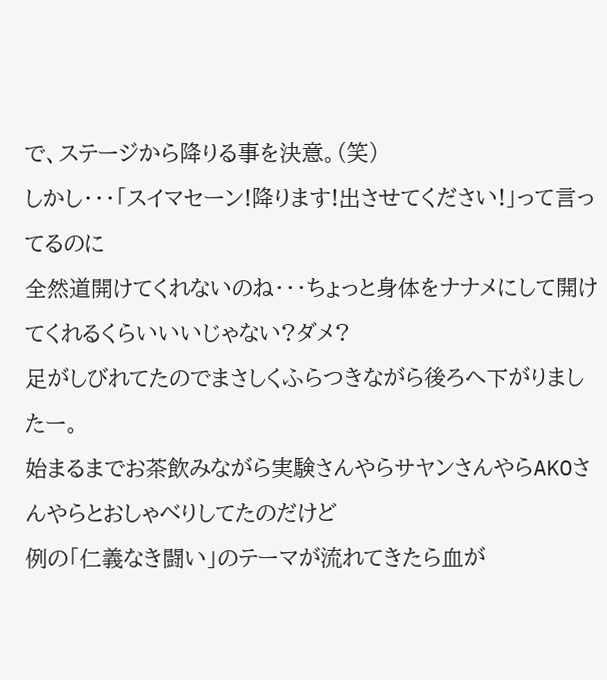で、ステージから降りる事を決意。(笑)
しかし・・・「スイマセーン!降ります!出させてください!」って言ってるのに
全然道開けてくれないのね・・・ちょっと身体をナナメにして開けてくれるくらいいいじゃない?ダメ?
足がしびれてたのでまさしくふらつきながら後ろへ下がりましたー。
始まるまでお茶飲みながら実験さんやらサヤンさんやらAKOさんやらとおしゃべりしてたのだけど
例の「仁義なき闘い」のテーマが流れてきたら血が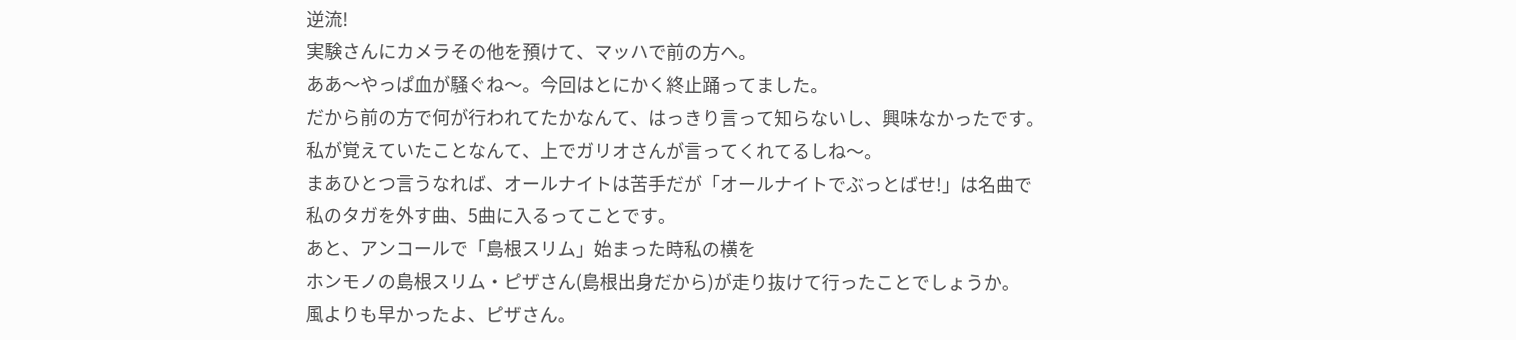逆流!
実験さんにカメラその他を預けて、マッハで前の方へ。
ああ〜やっぱ血が騒ぐね〜。今回はとにかく終止踊ってました。
だから前の方で何が行われてたかなんて、はっきり言って知らないし、興味なかったです。
私が覚えていたことなんて、上でガリオさんが言ってくれてるしね〜。
まあひとつ言うなれば、オールナイトは苦手だが「オールナイトでぶっとばせ!」は名曲で
私のタガを外す曲、5曲に入るってことです。
あと、アンコールで「島根スリム」始まった時私の横を
ホンモノの島根スリム・ピザさん(島根出身だから)が走り抜けて行ったことでしょうか。
風よりも早かったよ、ピザさん。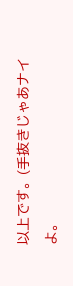以上です。(手抜きじゃあナイよ。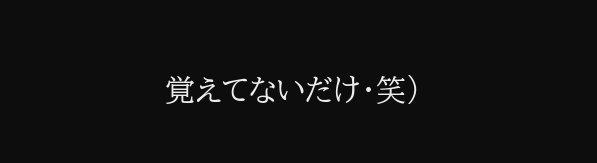覚えてないだけ・笑)